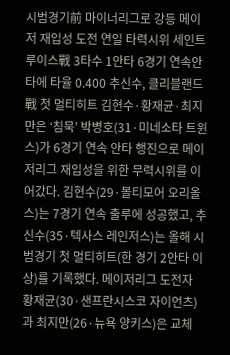시범경기前 마이너리그로 강등 메이저 재입성 도전 연일 타력시위 세인트루이스戰 3타수 1안타 6경기 연속안타에 타율 0.400 추신수, 클리블랜드戰 첫 멀티히트 김현수·황재균·최지만은 ‘침묵’ 박병호(31·미네소타 트윈스)가 6경기 연속 안타 행진으로 메이저리그 재입성을 위한 무력시위를 이어갔다. 김현수(29·볼티모어 오리올스)는 7경기 연속 출루에 성공했고, 추신수(35·텍사스 레인저스)는 올해 시범경기 첫 멀티히트(한 경기 2안타 이상)를 기록했다. 메이저리그 도전자 황재균(30·샌프란시스코 자이언츠)과 최지만(26·뉴욕 양키스)은 교체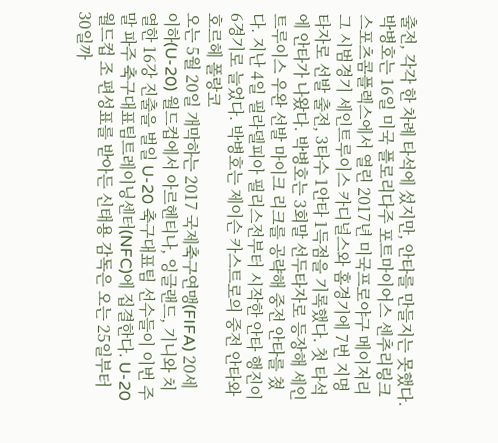출전, 각각 한 차례 타석에 섰지만, 안타를 만들지는 못했다. 박병호는 16일 미국 플로리다주 포트마이어스 센추리링크 스포츠콤플렉스에서 열린 2017년 미국프로야구 메이저리그 시범경기 세인트루이스 카디널스와 홈경기에 7번 지명타자로 선발 출전, 3타수 1안타 1득점을 기록했다. 첫 타석에 안타가 나왔다. 박병호는 3회말 선두타자로 등장해 세인트루이스 우완 선발 마이크 리크를 공략해 중전 안타를 쳤다. 지난 4일 필라델피아 필리스전부터 시작한 안타 행진이 6경기로 늘었다. 박병호는 제이슨 카스트로의 중전 안타와 호르헤 폴랑코
오는 5월 20일 개막하는 2017 국제축구연맹(FIFA) 20세 이하(U-20) 월드컵에서 아르헨티나, 잉글랜드, 기니와 치열한 16강 진출을 벌일 U-20 축구대표팀 선수들이 이번 주말 파주 축구대표팀트레이닝센터(NFC)에 집결한다. U-20 월드컵 조 편성표를 받아든 신태용 감독은 오는 25일부터 30일까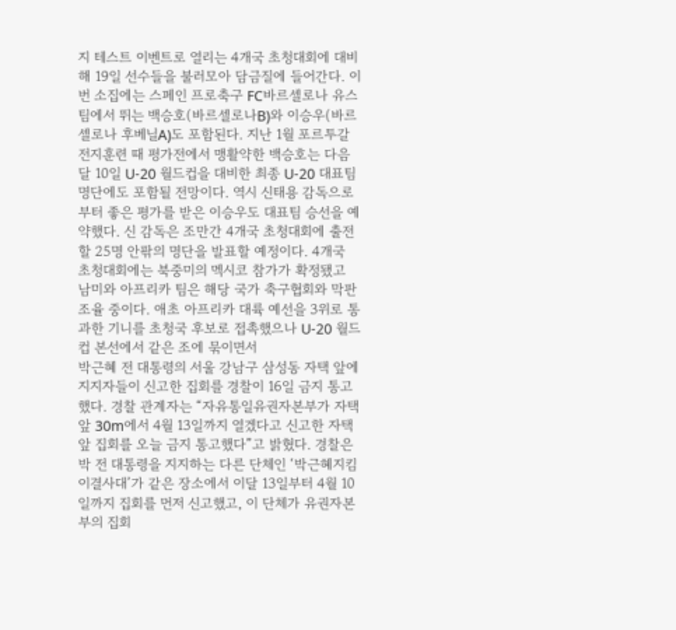지 테스트 이벤트로 열리는 4개국 초청대회에 대비해 19일 선수들을 불러모아 담금질에 들어간다. 이번 소집에는 스페인 프로축구 FC바르셀로나 유스팀에서 뛰는 백승호(바르셀로나B)와 이승우(바르셀로나 후베닐A)도 포함된다. 지난 1월 포르투갈 전지훈련 때 평가전에서 맹활약한 백승호는 다음 달 10일 U-20 월드컵을 대비한 최종 U-20 대표팀 명단에도 포함될 전망이다. 역시 신태용 감독으로부터 좋은 평가를 받은 이승우도 대표팀 승선을 예약했다. 신 감독은 조만간 4개국 초청대회에 출전할 25명 안팎의 명단을 발표할 예정이다. 4개국 초청대회에는 북중미의 멕시코 참가가 확정됐고 남미와 아프리카 팀은 해당 국가 축구협회와 막판 조율 중이다. 애초 아프리카 대륙 예선을 3위로 통과한 기니를 초청국 후보로 접촉했으나 U-20 월드컵 본선에서 같은 조에 묶이면서
박근혜 전 대통령의 서울 강남구 삼성동 자택 앞에 지지자들이 신고한 집회를 경찰이 16일 금지 통고했다. 경찰 관계자는 “자유통일유권자본부가 자택 앞 30m에서 4월 13일까지 열겠다고 신고한 자택 앞 집회를 오늘 금지 통고했다”고 밝혔다. 경찰은 박 전 대통령을 지지하는 다른 단체인 ‘박근혜지킴이결사대’가 같은 장소에서 이달 13일부터 4월 10일까지 집회를 먼저 신고했고, 이 단체가 유권자본부의 집회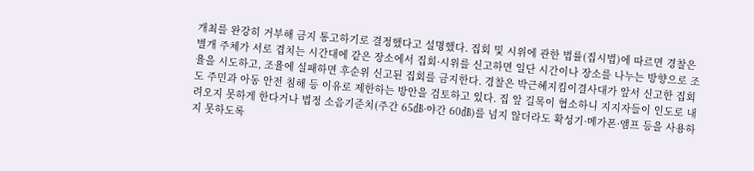개최를 완강히 거부해 금지 통고하기로 결정했다고 설명했다. 집회 및 시위에 관한 법률(집시법)에 따르면 경찰은 별개 주체가 서로 겹치는 시간대에 같은 장소에서 집회·시위를 신고하면 일단 시간이나 장소를 나누는 방향으로 조율을 시도하고, 조율에 실패하면 후순위 신고된 집회를 금지한다. 경찰은 박근혜지킴이결사대가 앞서 신고한 집회도 주민과 아동 안전 침해 등 이유로 제한하는 방안을 검토하고 있다. 집 앞 길목이 협소하니 지지자들이 인도로 내려오지 못하게 한다거나 법정 소음기준치(주간 65㏈·야간 60㏈)를 넘지 않더라도 확성기·메가폰·앰프 등을 사용하지 못하도록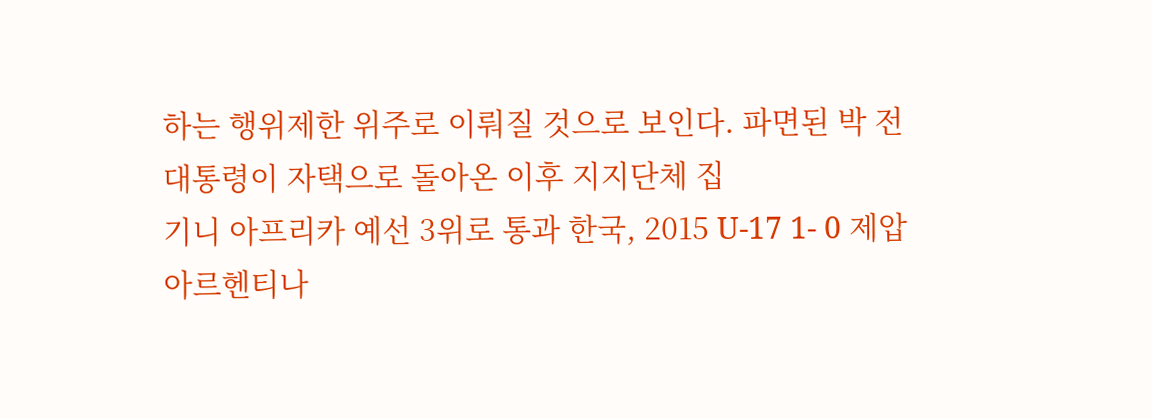하는 행위제한 위주로 이뤄질 것으로 보인다. 파면된 박 전 대통령이 자택으로 돌아온 이후 지지단체 집
기니 아프리카 예선 3위로 통과 한국, 2015 U-17 1- 0 제압 아르헨티나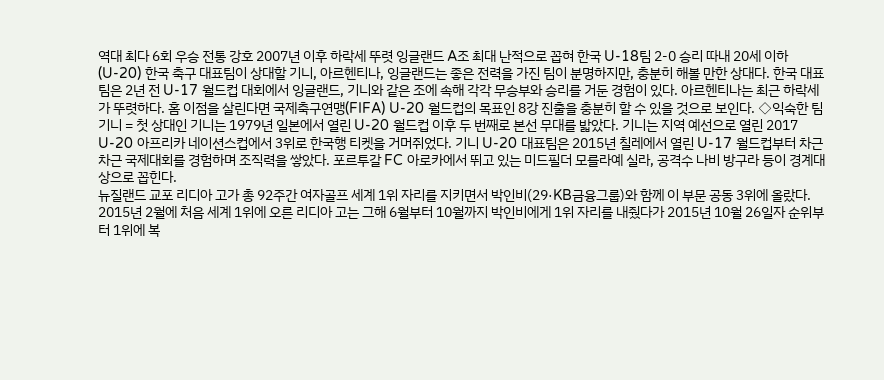역대 최다 6회 우승 전통 강호 2007년 이후 하락세 뚜렷 잉글랜드 A조 최대 난적으로 꼽혀 한국 U-18팀 2-0 승리 따내 20세 이하(U-20) 한국 축구 대표팀이 상대할 기니, 아르헨티나, 잉글랜드는 좋은 전력을 가진 팀이 분명하지만, 충분히 해볼 만한 상대다. 한국 대표팀은 2년 전 U-17 월드컵 대회에서 잉글랜드, 기니와 같은 조에 속해 각각 무승부와 승리를 거둔 경험이 있다. 아르헨티나는 최근 하락세가 뚜렷하다. 홈 이점을 살린다면 국제축구연맹(FIFA) U-20 월드컵의 목표인 8강 진출을 충분히 할 수 있을 것으로 보인다. ◇익숙한 팀 기니 = 첫 상대인 기니는 1979년 일본에서 열린 U-20 월드컵 이후 두 번째로 본선 무대를 밟았다. 기니는 지역 예선으로 열린 2017 U-20 아프리카 네이션스컵에서 3위로 한국행 티켓을 거머쥐었다. 기니 U-20 대표팀은 2015년 칠레에서 열린 U-17 월드컵부터 차근차근 국제대회를 경험하며 조직력을 쌓았다. 포르투갈 FC 아로카에서 뛰고 있는 미드필더 모를라예 실라, 공격수 나비 방구라 등이 경계대상으로 꼽힌다.
뉴질랜드 교포 리디아 고가 총 92주간 여자골프 세계 1위 자리를 지키면서 박인비(29·KB금융그룹)와 함께 이 부문 공동 3위에 올랐다. 2015년 2월에 처음 세계 1위에 오른 리디아 고는 그해 6월부터 10월까지 박인비에게 1위 자리를 내줬다가 2015년 10월 26일자 순위부터 1위에 복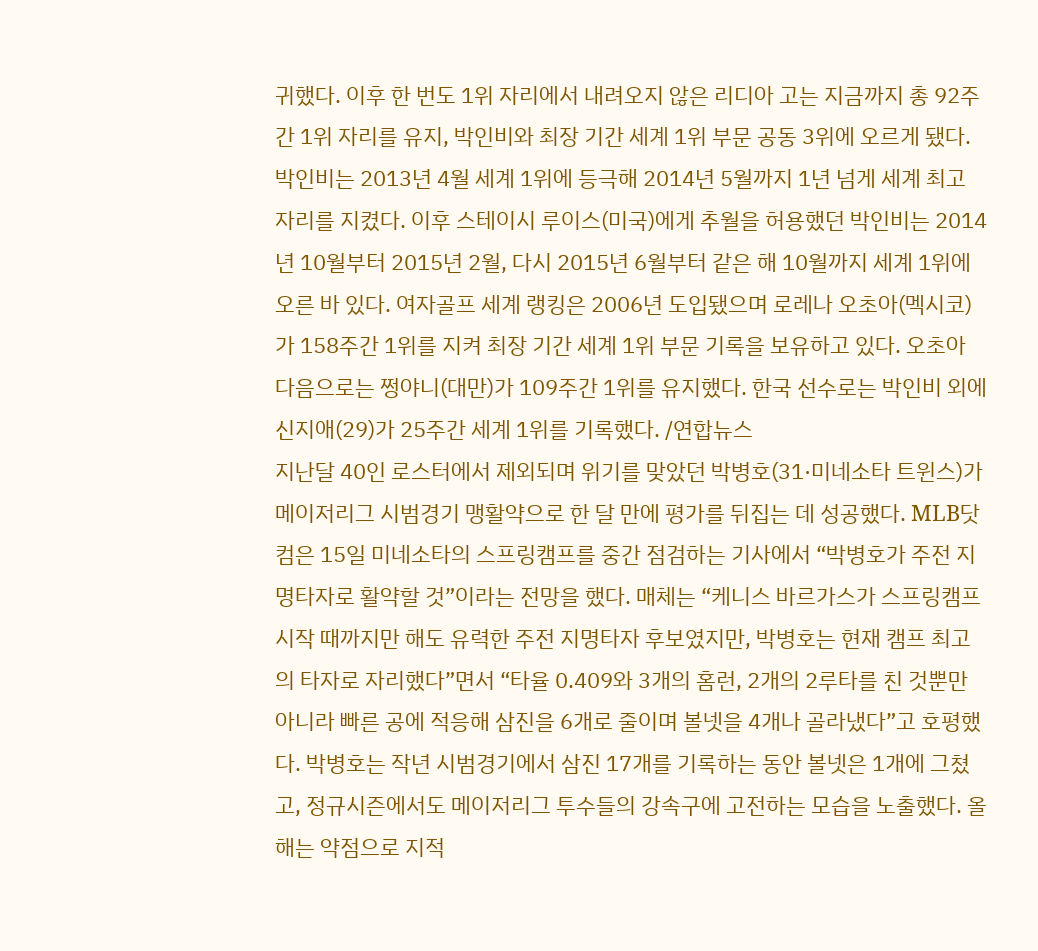귀했다. 이후 한 번도 1위 자리에서 내려오지 않은 리디아 고는 지금까지 총 92주간 1위 자리를 유지, 박인비와 최장 기간 세계 1위 부문 공동 3위에 오르게 됐다. 박인비는 2013년 4월 세계 1위에 등극해 2014년 5월까지 1년 넘게 세계 최고 자리를 지켰다. 이후 스테이시 루이스(미국)에게 추월을 허용했던 박인비는 2014년 10월부터 2015년 2월, 다시 2015년 6월부터 같은 해 10월까지 세계 1위에 오른 바 있다. 여자골프 세계 랭킹은 2006년 도입됐으며 로레나 오초아(멕시코)가 158주간 1위를 지켜 최장 기간 세계 1위 부문 기록을 보유하고 있다. 오초아 다음으로는 쩡야니(대만)가 109주간 1위를 유지했다. 한국 선수로는 박인비 외에 신지애(29)가 25주간 세계 1위를 기록했다. /연합뉴스
지난달 40인 로스터에서 제외되며 위기를 맞았던 박병호(31·미네소타 트윈스)가 메이저리그 시범경기 맹활약으로 한 달 만에 평가를 뒤집는 데 성공했다. MLB닷컴은 15일 미네소타의 스프링캠프를 중간 점검하는 기사에서 “박병호가 주전 지명타자로 활약할 것”이라는 전망을 했다. 매체는 “케니스 바르가스가 스프링캠프 시작 때까지만 해도 유력한 주전 지명타자 후보였지만, 박병호는 현재 캠프 최고의 타자로 자리했다”면서 “타율 0.409와 3개의 홈런, 2개의 2루타를 친 것뿐만 아니라 빠른 공에 적응해 삼진을 6개로 줄이며 볼넷을 4개나 골라냈다”고 호평했다. 박병호는 작년 시범경기에서 삼진 17개를 기록하는 동안 볼넷은 1개에 그쳤고, 정규시즌에서도 메이저리그 투수들의 강속구에 고전하는 모습을 노출했다. 올해는 약점으로 지적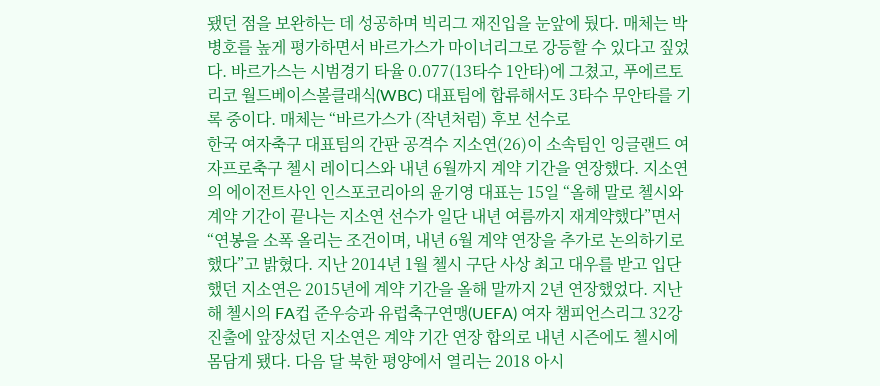됐던 점을 보완하는 데 성공하며 빅리그 재진입을 눈앞에 뒀다. 매체는 박병호를 높게 평가하면서 바르가스가 마이너리그로 강등할 수 있다고 짚었다. 바르가스는 시범경기 타율 0.077(13타수 1안타)에 그쳤고, 푸에르토리코 월드베이스볼클래식(WBC) 대표팀에 합류해서도 3타수 무안타를 기록 중이다. 매체는 “바르가스가 (작년처럼) 후보 선수로
한국 여자축구 대표팀의 간판 공격수 지소연(26)이 소속팀인 잉글랜드 여자프로축구 첼시 레이디스와 내년 6월까지 계약 기간을 연장했다. 지소연의 에이전트사인 인스포코리아의 윤기영 대표는 15일 “올해 말로 첼시와 계약 기간이 끝나는 지소연 선수가 일단 내년 여름까지 재계약했다”면서 “연봉을 소폭 올리는 조건이며, 내년 6월 계약 연장을 추가로 논의하기로 했다”고 밝혔다. 지난 2014년 1월 첼시 구단 사상 최고 대우를 받고 입단했던 지소연은 2015년에 계약 기간을 올해 말까지 2년 연장했었다. 지난해 첼시의 FA컵 준우승과 유럽축구연맹(UEFA) 여자 챔피언스리그 32강 진출에 앞장섰던 지소연은 계약 기간 연장 합의로 내년 시즌에도 첼시에 몸담게 됐다. 다음 달 북한 평양에서 열리는 2018 아시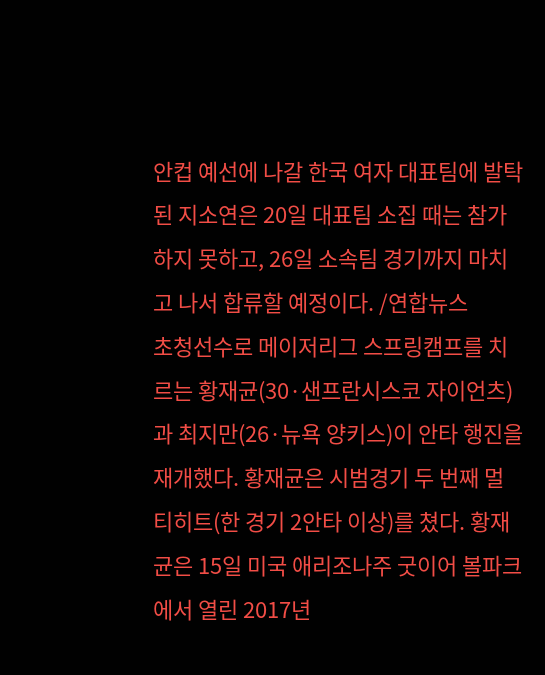안컵 예선에 나갈 한국 여자 대표팀에 발탁된 지소연은 20일 대표팀 소집 때는 참가하지 못하고, 26일 소속팀 경기까지 마치고 나서 합류할 예정이다. /연합뉴스
초청선수로 메이저리그 스프링캠프를 치르는 황재균(30·샌프란시스코 자이언츠)과 최지만(26·뉴욕 양키스)이 안타 행진을 재개했다. 황재균은 시범경기 두 번째 멀티히트(한 경기 2안타 이상)를 쳤다. 황재균은 15일 미국 애리조나주 굿이어 볼파크에서 열린 2017년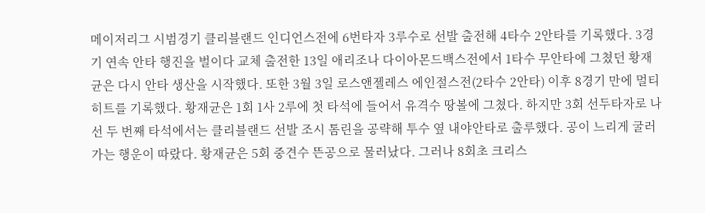메이저리그 시범경기 클리블랜드 인디언스전에 6번타자 3루수로 선발 출전해 4타수 2안타를 기록했다. 3경기 연속 안타 행진을 벌이다 교체 출전한 13일 애리조나 다이아몬드백스전에서 1타수 무안타에 그쳤던 황재균은 다시 안타 생산을 시작했다. 또한 3월 3일 로스앤젤레스 에인절스전(2타수 2안타) 이후 8경기 만에 멀티히트를 기록했다. 황재균은 1회 1사 2루에 첫 타석에 들어서 유격수 땅볼에 그쳤다. 하지만 3회 선두타자로 나선 두 번째 타석에서는 클리블랜드 선발 조시 톰린을 공략해 투수 옆 내야안타로 출루했다. 공이 느리게 굴러가는 행운이 따랐다. 황재균은 5회 중견수 뜬공으로 물러났다. 그러나 8회초 크리스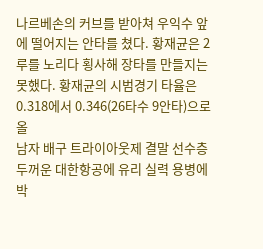나르베손의 커브를 받아쳐 우익수 앞에 떨어지는 안타를 쳤다. 황재균은 2루를 노리다 횡사해 장타를 만들지는 못했다. 황재균의 시범경기 타율은 0.318에서 0.346(26타수 9안타)으로 올
남자 배구 트라이아웃제 결말 선수층 두꺼운 대한항공에 유리 실력 용병에 박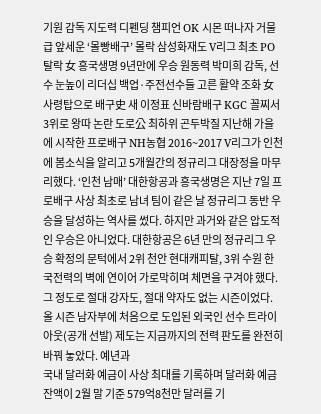기원 감독 지도력 디펜딩 챔피언 OK 시몬 떠나자 거물급 앞세운 ‘몰빵배구’ 몰락 삼성화재도 V리그 최초 PO탈락 女 흥국생명 9년만에 우승 원동력 박미희 감독, 선수 눈높이 리더십 백업·주전선수들 고른 활약 조화 女사령탑으로 배구史 새 이정표 신바람배구 KGC 꼴찌서 3위로 왕따 논란 도로公 최하위 곤두박질 지난해 가을에 시작한 프로배구 NH농협 2016~2017 V리그가 인천에 봄소식을 알리고 5개월간의 정규리그 대장정을 마무리했다. ‘인천 남매’ 대한항공과 흥국생명은 지난 7일 프로배구 사상 최초로 남녀 팀이 같은 날 정규리그 동반 우승을 달성하는 역사를 썼다. 하지만 과거와 같은 압도적인 우승은 아니었다. 대한항공은 6년 만의 정규리그 우승 확정의 문턱에서 2위 천안 현대캐피탈, 3위 수원 한국전력의 벽에 연이어 가로막히며 체면을 구겨야 했다. 그 정도로 절대 강자도, 절대 약자도 없는 시즌이었다. 올 시즌 남자부에 처음으로 도입된 외국인 선수 트라이아웃(공개 선발) 제도는 지금까지의 전력 판도를 완전히 바꿔 놓았다. 예년과
국내 달러화 예금이 사상 최대를 기록하며 달러화 예금 잔액이 2월 말 기준 579억8천만 달러를 기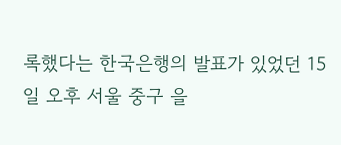록했다는 한국은행의 발표가 있었던 15일 오후 서울 중구 을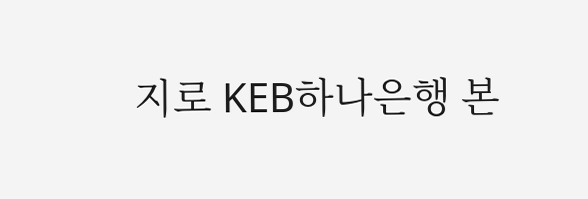지로 KEB하나은행 본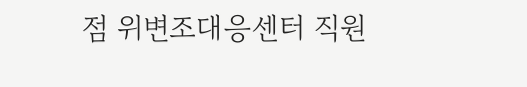점 위변조대응센터 직원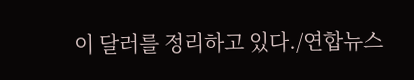이 달러를 정리하고 있다./연합뉴스